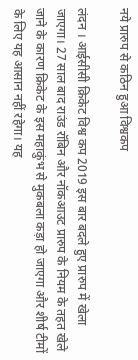नये प्रारुप से कठिन हुआ विश्वकप

लंदन । आईसीसी क्रिकेट विश्व कप 2019 इस बार बदले हुए प्रारुप में खेला जाएगा। 27 साल बाद राउंड रॉबिन और नॉकआउट प्रारुप के नियम के तहत खेले जाने के कारण क्रिकेट के इस महाकुंभ से मुकबला कड़ा हो जाएगा और शीर्ष टीमों के लिए यह आसान नहीं रहेगा। यह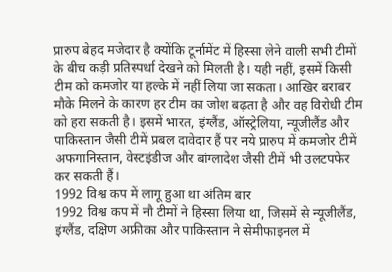प्रारुप बेहद मजेदार है क्योंकि टूर्नामेंट में हिस्सा लेने वाली सभी टीमों के बीच कड़ी प्रतिस्पर्धा देखने को मिलती है। यही नहीं, इसमें किसी टीम को कमजोर या हल्के में नहीं लिया जा सकता। आखिर बराबर मौके मिलने के कारण हर टीम का जोश बढ़ता है और वह विरोधी टीम को हरा सकती है। इसमें भारत, इंग्लैंड, ऑस्ट्रेलिया, न्यूजीलैंड और पाकिस्तान जैसी टीमें प्रबल दावेदार हैं पर नये प्रारुप में कमजोर टीमें अफगानिस्तान, वेस्टइंडीज और बांग्लादेश जैसी टीमें भी उलटपफेर कर सकती हैं।
1992 विश्व कप में लागू हुआ था अंतिम बार
1992 विश्व कप में नौ टीमों ने हिस्सा लिया था, जिसमें से न्यूजीलैंड, इंग्लैंड, दक्षिण अफ्रीका और पाकिस्तान ने सेमीफाइनल में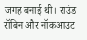जगह बनाई थी। राउंड रॉबिन और नॉकआउट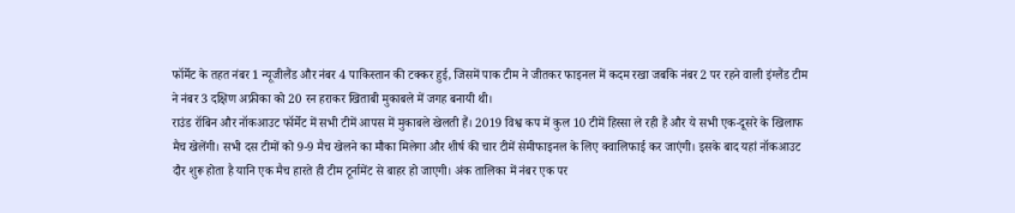फॉर्मेट के तहत नंबर 1 न्यूजीलैंड और नंबर 4 पाकिस्तान की टक्कर हुई, जिसमें पाक टीम ने जीतकर फाइनल में कदम रखा जबकि नंबर 2 पर रहने वाली इंग्लैंड टीम ने नंबर 3 दक्षिण अफ्रीका को 20 रन हराकर खिताबी मुकाबले में जगह बनायी थी।
राउंड रॉबिन और नॉकआउट फॉर्मेट में सभी टीमें आपस में मुकाबले खेलती हैं। 2019 विश्व कप में कुल 10 टीमें हिस्सा ले रही हैं और ये सभी एक-दूसरे के खिलाफ मैच खेलेंगी। सभी दस टीमों को 9-9 मैच खेलने का मौका मिलेगा और शीर्ष की चार टीमें सेमीफाइनल के लिए क्वालिफाई कर जाएंगी। इसके बाद यहां नॉकआउट दौर शुरू होता है यानि एक मैच हारते ही टीम टूर्नामेंट से बाहर हो जाएगी। अंक तालिका में नंबर एक पर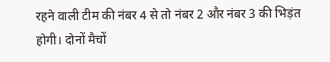रहने वाली टीम की नंबर 4 से तो नंबर 2 और नंबर 3 की भिड़ंत होगी। दोनों मैचों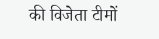की विजेता टीमों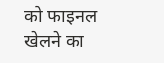को फाइनल खेलने का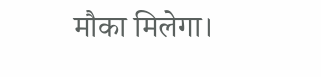मौका मिलेगा।